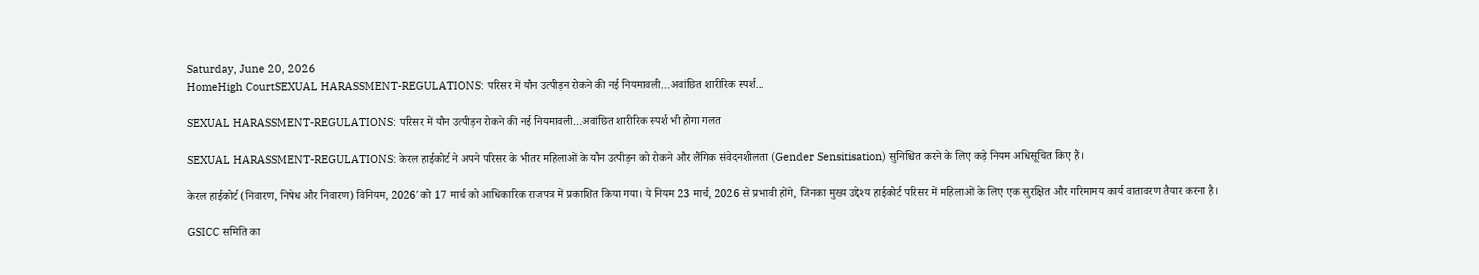Saturday, June 20, 2026
HomeHigh CourtSEXUAL HARASSMENT-REGULATIONS: परिसर में यौन उत्पीड़न रोकने की नई नियमावली…अवांछित शारीरिक स्पर्श...

SEXUAL HARASSMENT-REGULATIONS: परिसर में यौन उत्पीड़न रोकने की नई नियमावली…अवांछित शारीरिक स्पर्श भी होगा गलत

SEXUAL HARASSMENT-REGULATIONS: केरल हाईकोर्ट ने अपने परिसर के भीतर महिलाओं के यौन उत्पीड़न को रोकने और लैंगिक संवेदनशीलता (Gender Sensitisation) सुनिश्चित करने के लिए कड़े नियम अधिसूचित किए हैं।

केरल हाईकोर्ट (निवारण, निषेध और निवारण) विनियम, 2026′ को 17 मार्च को आधिकारिक राजपत्र में प्रकाशित किया गया। ये नियम 23 मार्च, 2026 से प्रभावी होंगे, जिनका मुख्य उद्देश्य हाईकोर्ट परिसर में महिलाओं के लिए एक सुरक्षित और गरिमामय कार्य वातावरण तैयार करना है।

GSICC समिति का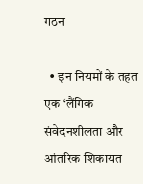गठन

  • इन नियमों के तहत एक ‘लैंगिक संवेदनशीलता और आंतरिक शिकायत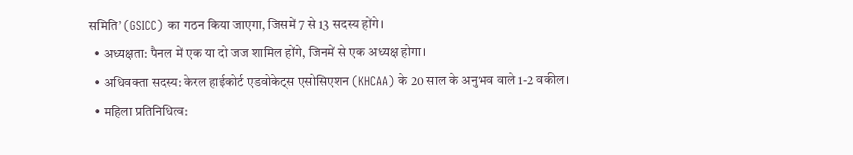समिति’ (GSICC) का गठन किया जाएगा, जिसमें 7 से 13 सदस्य होंगे।
  • अध्यक्षता: पैनल में एक या दो जज शामिल होंगे, जिनमें से एक अध्यक्ष होगा।
  • अधिवक्ता सदस्य: केरल हाईकोर्ट एडवोकेट्स एसोसिएशन (KHCAA) के 20 साल के अनुभव वाले 1-2 वकील।
  • महिला प्रतिनिधित्व: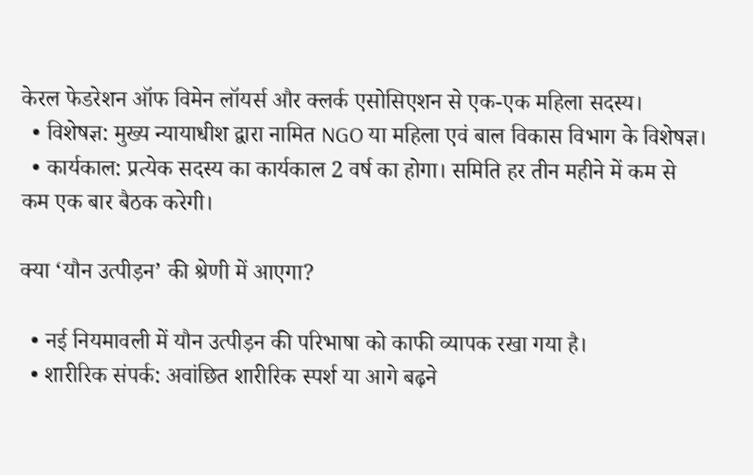केरल फेडरेशन ऑफ विमेन लॉयर्स और क्लर्क एसोसिएशन से एक-एक महिला सदस्य।
  • विशेषज्ञ: मुख्य न्यायाधीश द्वारा नामित NGO या महिला एवं बाल विकास विभाग के विशेषज्ञ।
  • कार्यकाल: प्रत्येक सदस्य का कार्यकाल 2 वर्ष का होगा। समिति हर तीन महीने में कम से कम एक बार बैठक करेगी।

क्या ‘यौन उत्पीड़न’ की श्रेणी में आएगा?

  • नई नियमावली में यौन उत्पीड़न की परिभाषा को काफी व्यापक रखा गया है।
  • शारीरिक संपर्क: अवांछित शारीरिक स्पर्श या आगे बढ़ने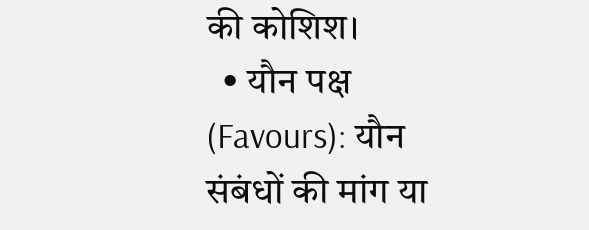की कोशिश।
  • यौन पक्ष (Favours): यौन संबंधों की मांग या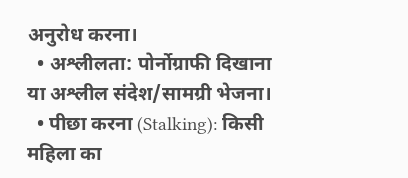अनुरोध करना।
  • अश्लीलता: पोर्नोग्राफी दिखाना या अश्लील संदेश/सामग्री भेजना।
  • पीछा करना (Stalking): किसी महिला का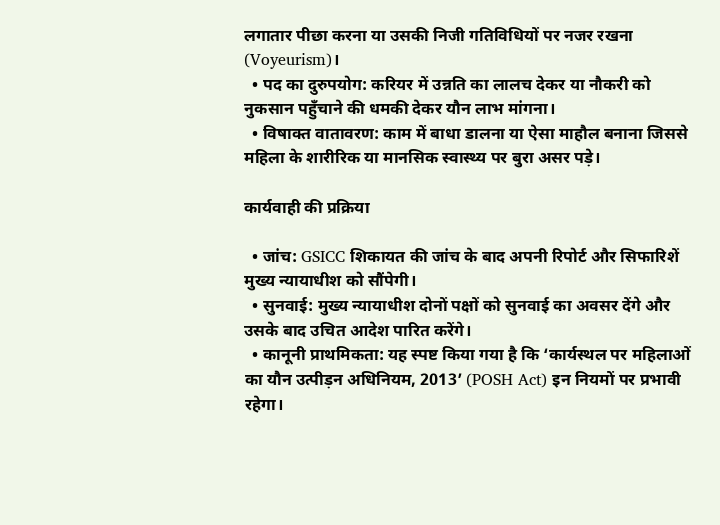लगातार पीछा करना या उसकी निजी गतिविधियों पर नजर रखना (Voyeurism)।
  • पद का दुरुपयोग: करियर में उन्नति का लालच देकर या नौकरी को नुकसान पहुँचाने की धमकी देकर यौन लाभ मांगना।
  • विषाक्त वातावरण: काम में बाधा डालना या ऐसा माहौल बनाना जिससे महिला के शारीरिक या मानसिक स्वास्थ्य पर बुरा असर पड़े।

कार्यवाही की प्रक्रिया

  • जांच: GSICC शिकायत की जांच के बाद अपनी रिपोर्ट और सिफारिशें मुख्य न्यायाधीश को सौंपेगी।
  • सुनवाई: मुख्य न्यायाधीश दोनों पक्षों को सुनवाई का अवसर देंगे और उसके बाद उचित आदेश पारित करेंगे।
  • कानूनी प्राथमिकता: यह स्पष्ट किया गया है कि ‘कार्यस्थल पर महिलाओं का यौन उत्पीड़न अधिनियम, 2013’ (POSH Act) इन नियमों पर प्रभावी रहेगा।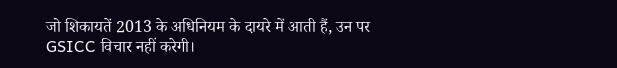जो शिकायतें 2013 के अधिनियम के दायरे में आती हैं, उन पर GSICC विचार नहीं करेगी।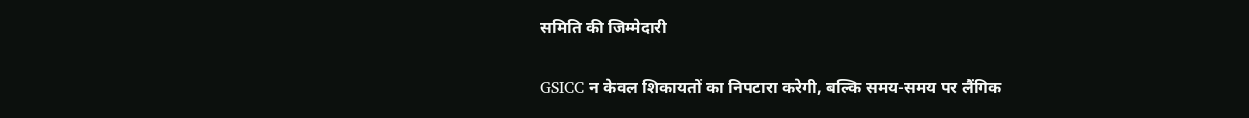समिति की जिम्मेदारी

GSICC न केवल शिकायतों का निपटारा करेगी, बल्कि समय-समय पर लैंगिक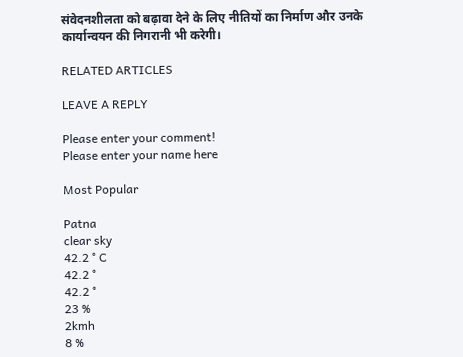संवेदनशीलता को बढ़ावा देने के लिए नीतियों का निर्माण और उनके कार्यान्वयन की निगरानी भी करेगी।

RELATED ARTICLES

LEAVE A REPLY

Please enter your comment!
Please enter your name here

Most Popular

Patna
clear sky
42.2 ° C
42.2 °
42.2 °
23 %
2kmh
8 %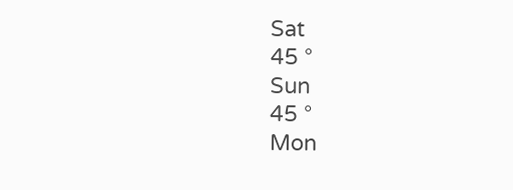Sat
45 °
Sun
45 °
Mon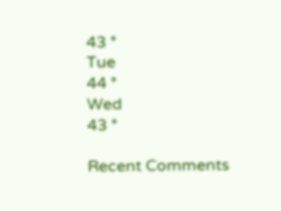43 °
Tue
44 °
Wed
43 °

Recent Comments